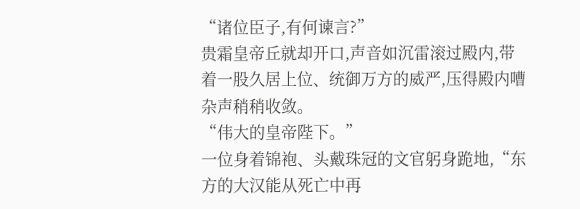“诸位臣子,有何谏言?”
贵霜皇帝丘就却开口,声音如沉雷滚过殿内,带着一股久居上位、统御万方的威严,压得殿内嘈杂声稍稍收敛。
“伟大的皇帝陛下。”
一位身着锦袍、头戴珠冠的文官躬身跪地,“东方的大汉能从死亡中再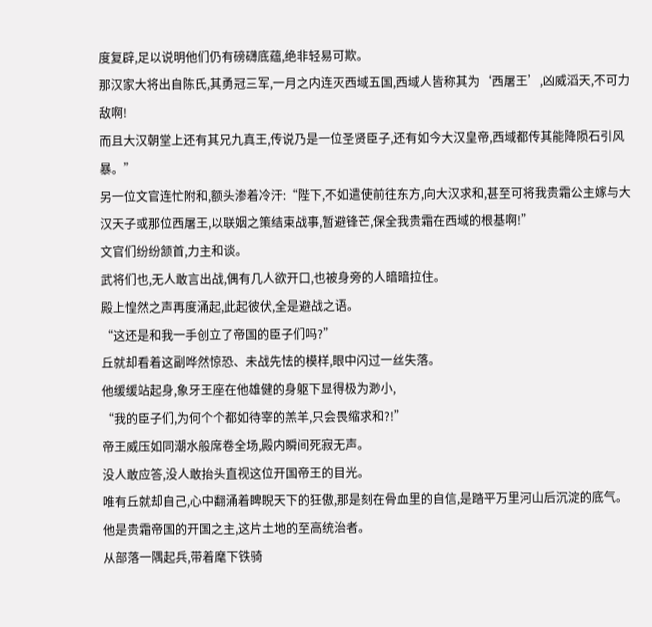度复辟,足以说明他们仍有磅礴底蕴,绝非轻易可欺。
那汉家大将出自陈氏,其勇冠三军,一月之内连灭西域五国,西域人皆称其为‘西屠王’,凶威滔天,不可力敌啊!
而且大汉朝堂上还有其兄九真王,传说乃是一位圣贤臣子,还有如今大汉皇帝,西域都传其能降陨石引风暴。”
另一位文官连忙附和,额头渗着冷汗:“陛下,不如遣使前往东方,向大汉求和,甚至可将我贵霜公主嫁与大汉天子或那位西屠王,以联姻之策结束战事,暂避锋芒,保全我贵霜在西域的根基啊!”
文官们纷纷颔首,力主和谈。
武将们也,无人敢言出战,偶有几人欲开口,也被身旁的人暗暗拉住。
殿上惶然之声再度涌起,此起彼伏,全是避战之语。
“这还是和我一手创立了帝国的臣子们吗?”
丘就却看着这副哗然惊恐、未战先怯的模样,眼中闪过一丝失落。
他缓缓站起身,象牙王座在他雄健的身躯下显得极为渺小,
“我的臣子们,为何个个都如待宰的羔羊,只会畏缩求和?!”
帝王威压如同潮水般席卷全场,殿内瞬间死寂无声。
没人敢应答,没人敢抬头直视这位开国帝王的目光。
唯有丘就却自己,心中翻涌着睥睨天下的狂傲,那是刻在骨血里的自信,是踏平万里河山后沉淀的底气。
他是贵霜帝国的开国之主,这片土地的至高统治者。
从部落一隅起兵,带着麾下铁骑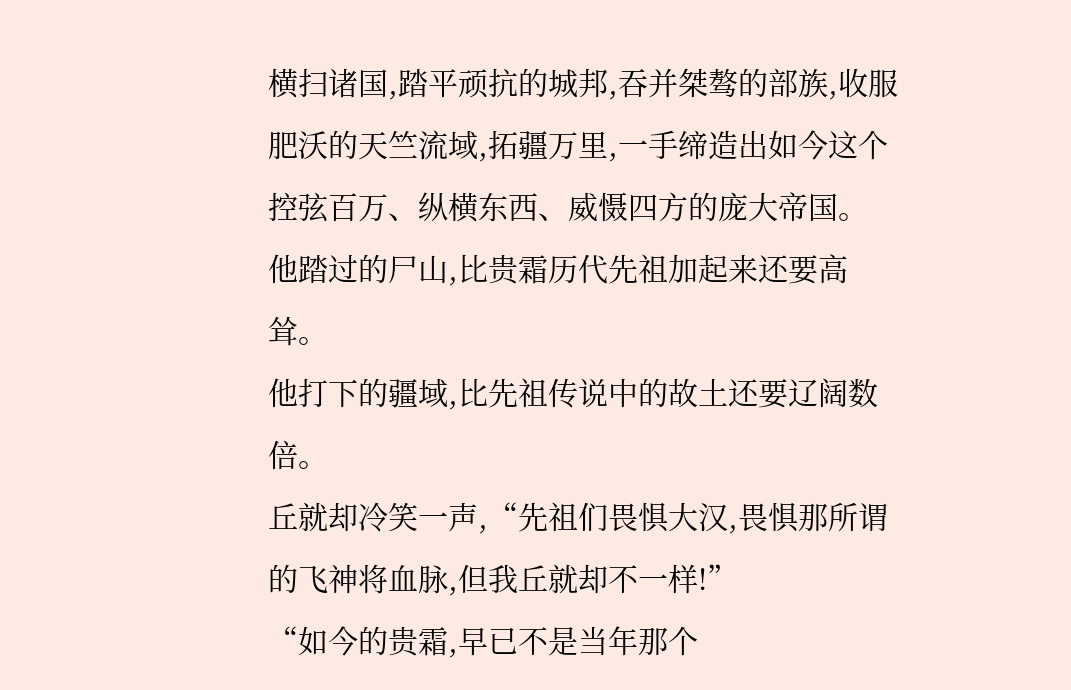横扫诸国,踏平顽抗的城邦,吞并桀骜的部族,收服肥沃的天竺流域,拓疆万里,一手缔造出如今这个控弦百万、纵横东西、威慑四方的庞大帝国。
他踏过的尸山,比贵霜历代先祖加起来还要高耸。
他打下的疆域,比先祖传说中的故土还要辽阔数倍。
丘就却冷笑一声,“先祖们畏惧大汉,畏惧那所谓的飞神将血脉,但我丘就却不一样!”
“如今的贵霜,早已不是当年那个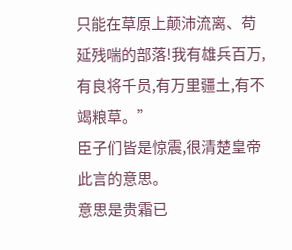只能在草原上颠沛流离、苟延残喘的部落!我有雄兵百万,有良将千员,有万里疆土,有不竭粮草。”
臣子们皆是惊震,很清楚皇帝此言的意思。
意思是贵霜已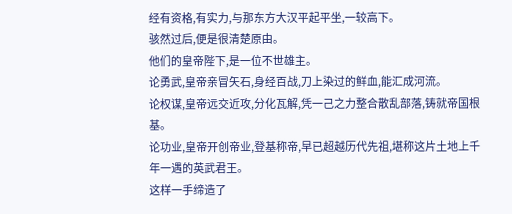经有资格,有实力,与那东方大汉平起平坐,一较高下。
骇然过后,便是很清楚原由。
他们的皇帝陛下,是一位不世雄主。
论勇武,皇帝亲冒矢石,身经百战,刀上染过的鲜血,能汇成河流。
论权谋,皇帝远交近攻,分化瓦解,凭一己之力整合散乱部落,铸就帝国根基。
论功业,皇帝开创帝业,登基称帝,早已超越历代先祖,堪称这片土地上千年一遇的英武君王。
这样一手缔造了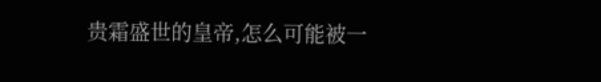贵霜盛世的皇帝,怎么可能被一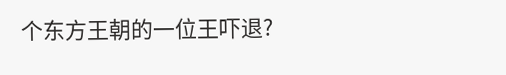个东方王朝的一位王吓退?